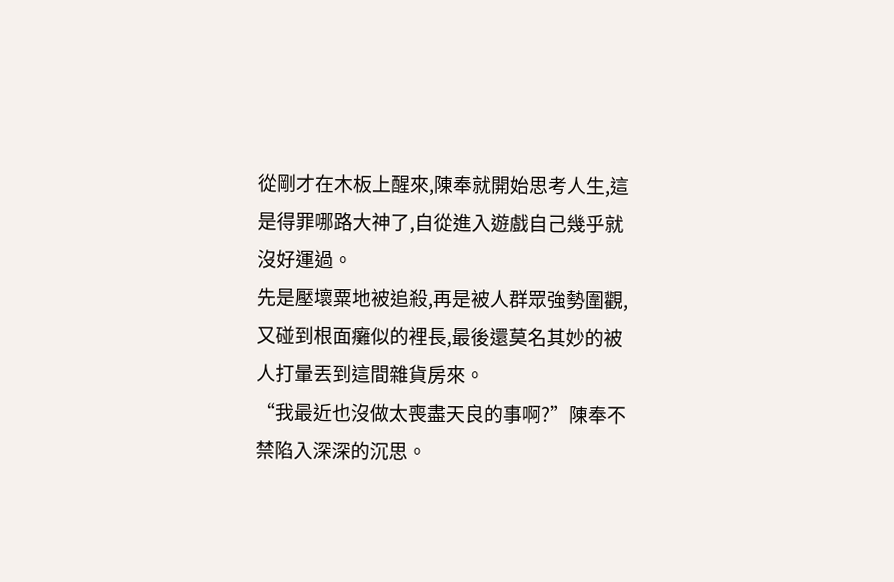從剛才在木板上醒來,陳奉就開始思考人生,這是得罪哪路大神了,自從進入遊戲自己幾乎就沒好運過。
先是壓壞粟地被追殺,再是被人群眾強勢圍觀,又碰到根面癱似的裡長,最後還莫名其妙的被人打暈丟到這間雜貨房來。
“我最近也沒做太喪盡天良的事啊?”陳奉不禁陷入深深的沉思。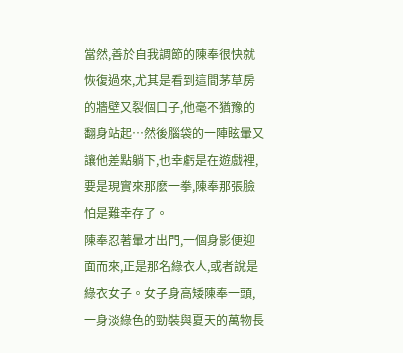當然,善於自我調節的陳奉很快就恢復過來,尤其是看到這間茅草房的牆壁又裂個口子,他毫不猶豫的翻身站起…然後腦袋的一陣眩暈又讓他差點躺下,也幸虧是在遊戲裡,要是現實來那麽一拳,陳奉那張臉怕是難幸存了。
陳奉忍著暈才出門,一個身影便迎面而來,正是那名綠衣人,或者說是綠衣女子。女子身高矮陳奉一頭,一身淡綠色的勁裝與夏天的萬物長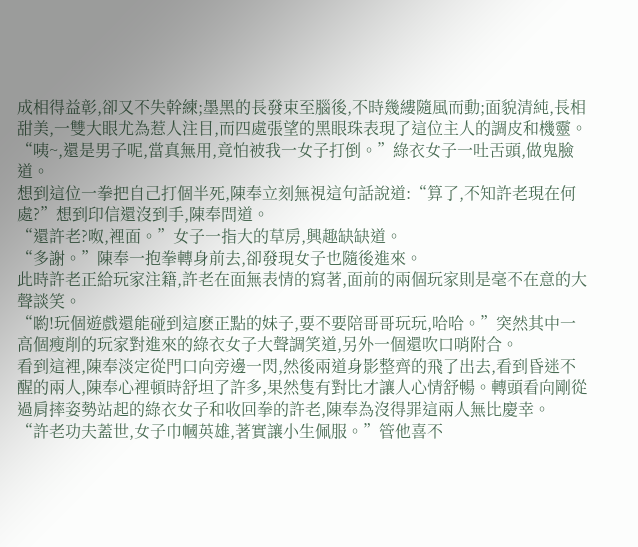成相得益彰,卻又不失幹練;墨黑的長發束至腦後,不時幾縷隨風而動;面貌清純,長相甜美,一雙大眼尤為惹人注目,而四處張望的黑眼珠表現了這位主人的調皮和機靈。
“咦~,還是男子呢,當真無用,竟怕被我一女子打倒。”綠衣女子一吐舌頭,做鬼臉道。
想到這位一拳把自己打個半死,陳奉立刻無視這句話說道:“算了,不知許老現在何處?”想到印信還沒到手,陳奉問道。
“還許老?呶,裡面。”女子一指大的草房,興趣缺缺道。
“多謝。”陳奉一抱拳轉身前去,卻發現女子也隨後進來。
此時許老正給玩家注籍,許老在面無表情的寫著,面前的兩個玩家則是毫不在意的大聲談笑。
“喲!玩個遊戲還能碰到這麽正點的妹子,要不要陪哥哥玩玩,哈哈。”突然其中一高個瘦削的玩家對進來的綠衣女子大聲調笑道,另外一個還吹口哨附合。
看到這裡,陳奉淡定從門口向旁邊一閃,然後兩道身影整齊的飛了出去,看到昏迷不醒的兩人,陳奉心裡頓時舒坦了許多,果然隻有對比才讓人心情舒暢。轉頭看向剛從過肩摔姿勢站起的綠衣女子和收回拳的許老,陳奉為沒得罪這兩人無比慶幸。
“許老功夫蓋世,女子巾幗英雄,著實讓小生佩服。”管他喜不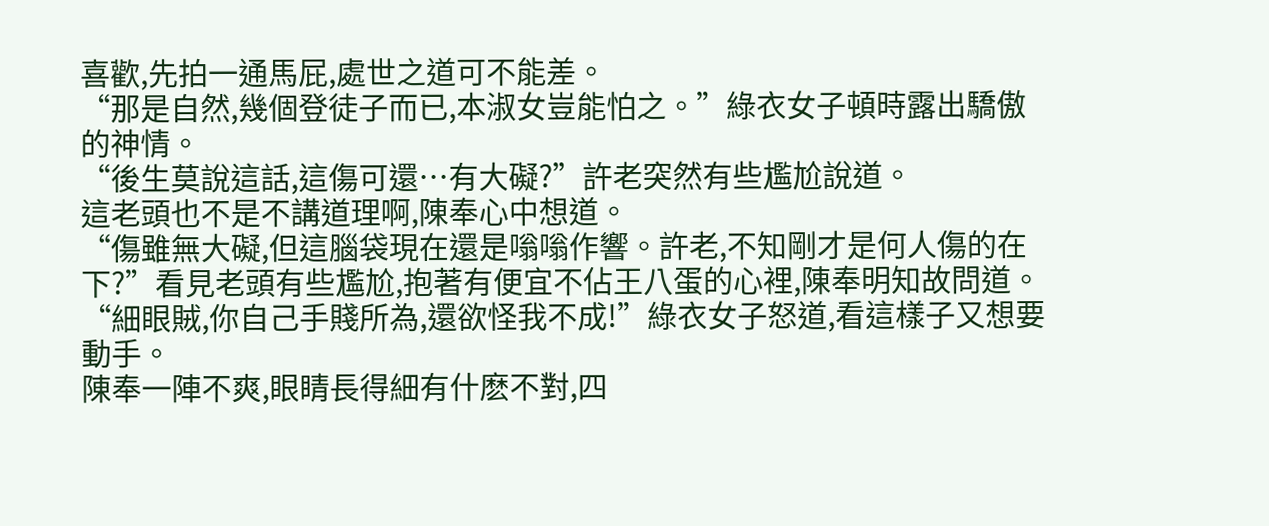喜歡,先拍一通馬屁,處世之道可不能差。
“那是自然,幾個登徒子而已,本淑女豈能怕之。”綠衣女子頓時露出驕傲的神情。
“後生莫說這話,這傷可還…有大礙?”許老突然有些尷尬說道。
這老頭也不是不講道理啊,陳奉心中想道。
“傷雖無大礙,但這腦袋現在還是嗡嗡作響。許老,不知剛才是何人傷的在下?”看見老頭有些尷尬,抱著有便宜不佔王八蛋的心裡,陳奉明知故問道。
“細眼賊,你自己手賤所為,還欲怪我不成!”綠衣女子怒道,看這樣子又想要動手。
陳奉一陣不爽,眼睛長得細有什麽不對,四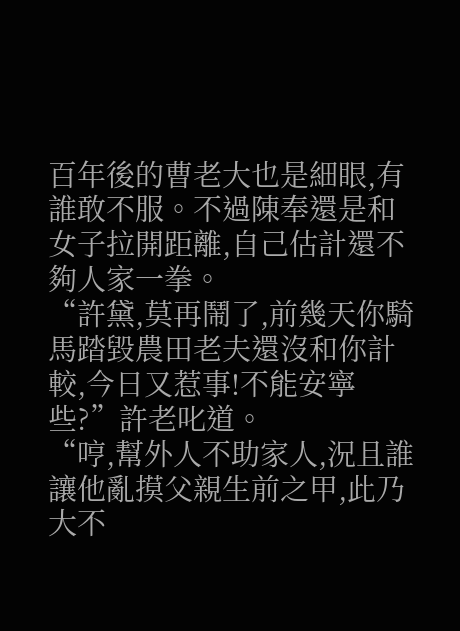百年後的曹老大也是細眼,有誰敢不服。不過陳奉還是和女子拉開距離,自己估計還不夠人家一拳。
“許黛,莫再鬧了,前幾天你騎馬踏毀農田老夫還沒和你計較,今日又惹事!不能安寧些?”許老叱道。
“哼,幫外人不助家人,況且誰讓他亂摸父親生前之甲,此乃大不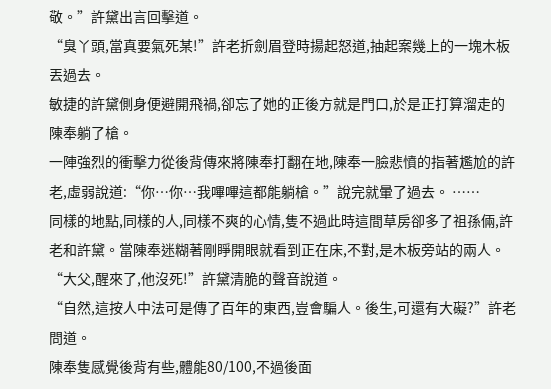敬。”許黛出言回擊道。
“臭丫頭,當真要氣死某!”許老折劍眉登時揚起怒道,抽起案幾上的一塊木板丟過去。
敏捷的許黛側身便避開飛禍,卻忘了她的正後方就是門口,於是正打算溜走的陳奉躺了槍。
一陣強烈的衝擊力從後背傳來將陳奉打翻在地,陳奉一臉悲憤的指著尷尬的許老,虛弱說道:“你…你…我嗶嗶這都能躺槍。”說完就暈了過去。 ……
同樣的地點,同樣的人,同樣不爽的心情,隻不過此時這間草房卻多了祖孫倆,許老和許黛。當陳奉迷糊著剛睜開眼就看到正在床,不對,是木板旁站的兩人。
“大父,醒來了,他沒死!”許黛清脆的聲音說道。
“自然,這按人中法可是傳了百年的東西,豈會騙人。後生,可還有大礙?”許老問道。
陳奉隻感覺後背有些,體能80/100,不過後面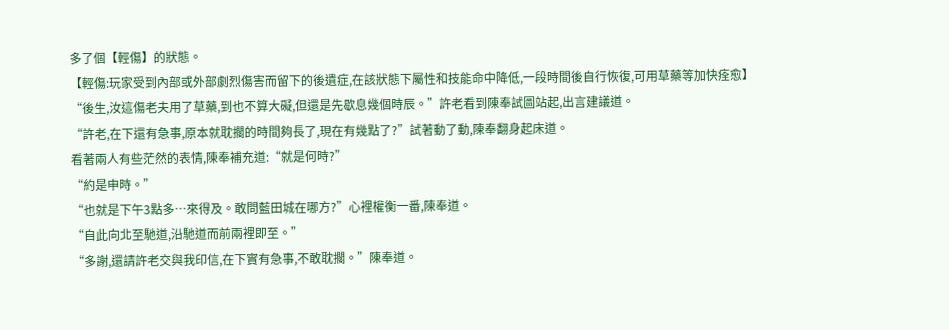多了個【輕傷】的狀態。
【輕傷:玩家受到內部或外部劇烈傷害而留下的後遺症,在該狀態下屬性和技能命中降低,一段時間後自行恢復,可用草藥等加快痊愈】
“後生,汝這傷老夫用了草藥,到也不算大礙,但還是先歇息幾個時辰。”許老看到陳奉試圖站起,出言建議道。
“許老,在下還有急事,原本就耽擱的時間夠長了,現在有幾點了?”試著動了動,陳奉翻身起床道。
看著兩人有些茫然的表情,陳奉補充道:“就是何時?”
“約是申時。”
“也就是下午3點多…來得及。敢問藍田城在哪方?”心裡權衡一番,陳奉道。
“自此向北至馳道,沿馳道而前兩裡即至。”
“多謝,還請許老交與我印信,在下實有急事,不敢耽擱。”陳奉道。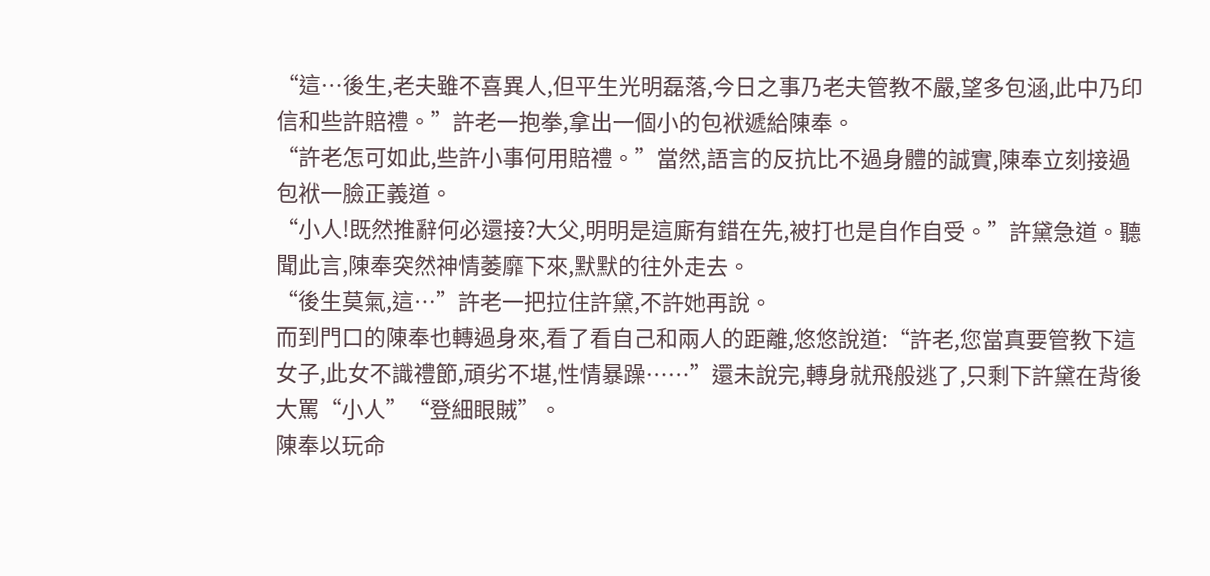“這…後生,老夫雖不喜異人,但平生光明磊落,今日之事乃老夫管教不嚴,望多包涵,此中乃印信和些許賠禮。”許老一抱拳,拿出一個小的包袱遞給陳奉。
“許老怎可如此,些許小事何用賠禮。”當然,語言的反抗比不過身體的誠實,陳奉立刻接過包袱一臉正義道。
“小人!既然推辭何必還接?大父,明明是這廝有錯在先,被打也是自作自受。”許黛急道。聽聞此言,陳奉突然神情萎靡下來,默默的往外走去。
“後生莫氣,這…”許老一把拉住許黛,不許她再說。
而到門口的陳奉也轉過身來,看了看自己和兩人的距離,悠悠說道:“許老,您當真要管教下這女子,此女不識禮節,頑劣不堪,性情暴躁……”還未說完,轉身就飛般逃了,只剩下許黛在背後大罵“小人”“登細眼賊”。
陳奉以玩命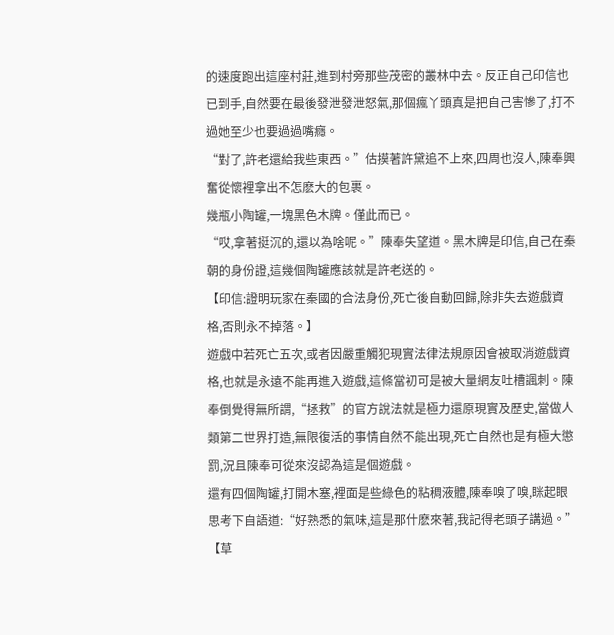的速度跑出這座村莊,進到村旁那些茂密的叢林中去。反正自己印信也已到手,自然要在最後發泄發泄怒氣,那個瘋丫頭真是把自己害慘了,打不過她至少也要過過嘴癮。
“對了,許老還給我些東西。”估摸著許黛追不上來,四周也沒人,陳奉興奮從懷裡拿出不怎麽大的包裹。
幾瓶小陶罐,一塊黑色木牌。僅此而已。
“哎,拿著挺沉的,還以為啥呢。”陳奉失望道。黑木牌是印信,自己在秦朝的身份證,這幾個陶罐應該就是許老送的。
【印信:證明玩家在秦國的合法身份,死亡後自動回歸,除非失去遊戲資格,否則永不掉落。】
遊戲中若死亡五次,或者因嚴重觸犯現實法律法規原因會被取消遊戲資格,也就是永遠不能再進入遊戲,這條當初可是被大量網友吐槽諷刺。陳奉倒覺得無所謂,“拯救”的官方說法就是極力還原現實及歷史,當做人類第二世界打造,無限復活的事情自然不能出現,死亡自然也是有極大懲罰,況且陳奉可從來沒認為這是個遊戲。
還有四個陶罐,打開木塞,裡面是些綠色的粘稠液體,陳奉嗅了嗅,眯起眼思考下自語道:“好熟悉的氣味,這是那什麽來著,我記得老頭子講過。”
【草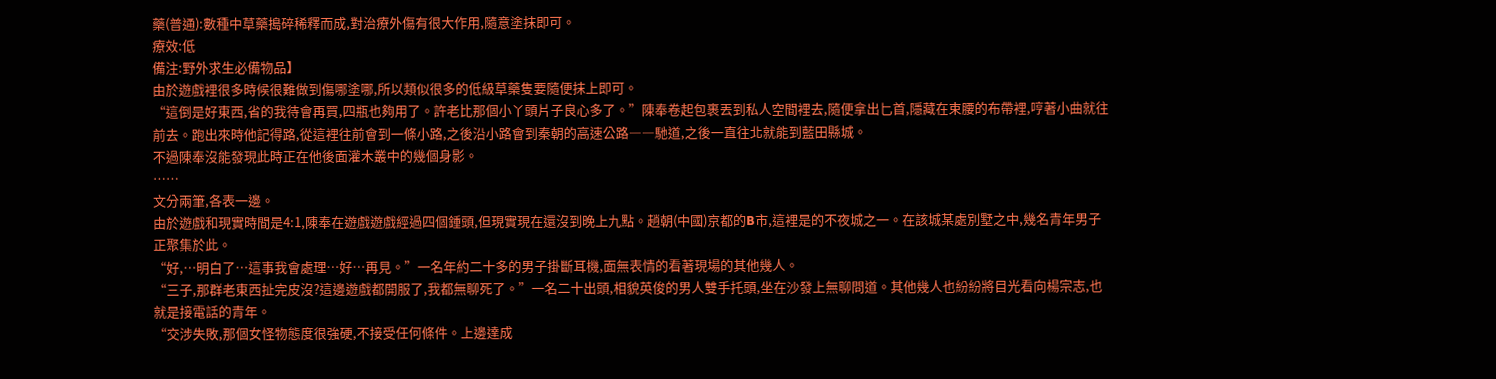藥(普通):數種中草藥搗碎稀釋而成,對治療外傷有很大作用,隨意塗抹即可。
療效:低
備注:野外求生必備物品】
由於遊戲裡很多時候很難做到傷哪塗哪,所以類似很多的低級草藥隻要隨便抹上即可。
“這倒是好東西,省的我待會再買,四瓶也夠用了。許老比那個小丫頭片子良心多了。”陳奉卷起包裹丟到私人空間裡去,隨便拿出匕首,隱藏在束腰的布帶裡,哼著小曲就往前去。跑出來時他記得路,從這裡往前會到一條小路,之後沿小路會到秦朝的高速公路――馳道,之後一直往北就能到藍田縣城。
不過陳奉沒能發現此時正在他後面灌木叢中的幾個身影。
……
文分兩筆,各表一邊。
由於遊戲和現實時間是4:1,陳奉在遊戲遊戲經過四個鍾頭,但現實現在還沒到晚上九點。趙朝(中國)京都的B市,這裡是的不夜城之一。在該城某處別墅之中,幾名青年男子正聚集於此。
“好,…明白了…這事我會處理…好…再見。”一名年約二十多的男子掛斷耳機,面無表情的看著現場的其他幾人。
“三子,那群老東西扯完皮沒?這邊遊戲都開服了,我都無聊死了。”一名二十出頭,相貌英俊的男人雙手托頭,坐在沙發上無聊問道。其他幾人也紛紛將目光看向楊宗志,也就是接電話的青年。
“交涉失敗,那個女怪物態度很強硬,不接受任何條件。上邊達成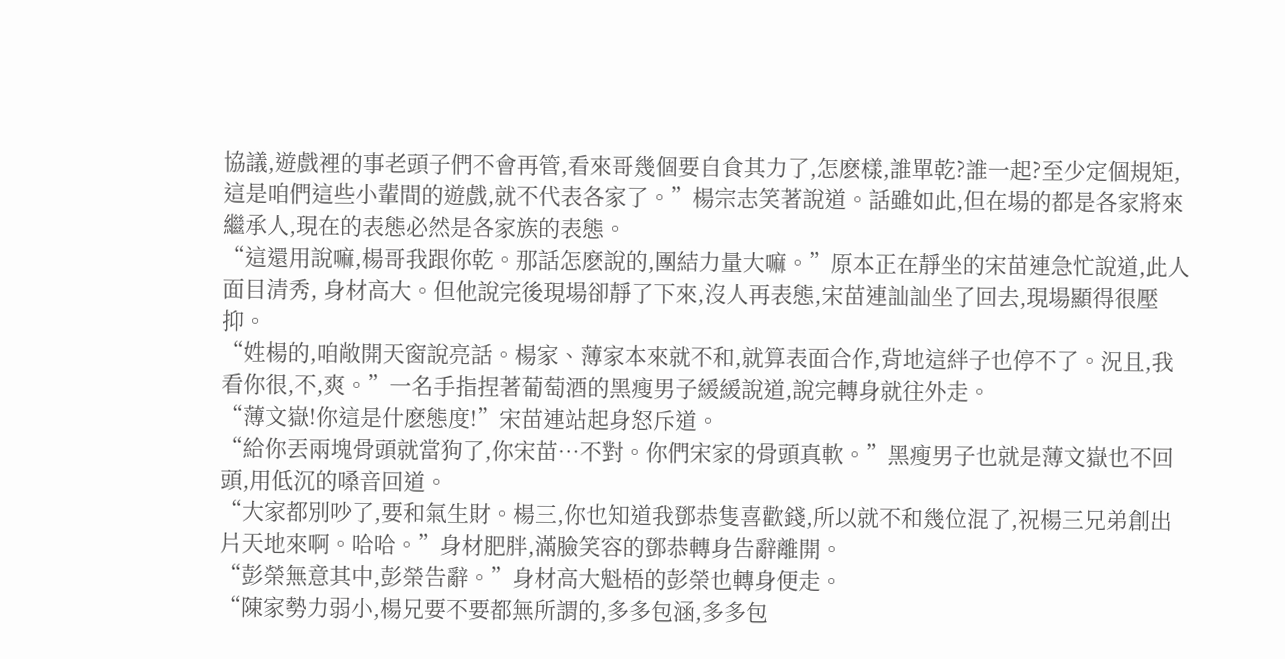協議,遊戲裡的事老頭子們不會再管,看來哥幾個要自食其力了,怎麽樣,誰單乾?誰一起?至少定個規矩,這是咱們這些小輩間的遊戲,就不代表各家了。”楊宗志笑著說道。話雖如此,但在場的都是各家將來繼承人,現在的表態必然是各家族的表態。
“這還用說嘛,楊哥我跟你乾。那話怎麽說的,團結力量大嘛。”原本正在靜坐的宋苗連急忙說道,此人面目清秀, 身材高大。但他說完後現場卻靜了下來,沒人再表態,宋苗連訕訕坐了回去,現場顯得很壓抑。
“姓楊的,咱敞開天窗說亮話。楊家、薄家本來就不和,就算表面合作,背地這絆子也停不了。況且,我看你很,不,爽。”一名手指捏著葡萄酒的黑瘦男子緩緩說道,說完轉身就往外走。
“薄文嶽!你這是什麽態度!”宋苗連站起身怒斥道。
“給你丟兩塊骨頭就當狗了,你宋苗…不對。你們宋家的骨頭真軟。”黑瘦男子也就是薄文嶽也不回頭,用低沉的嗓音回道。
“大家都別吵了,要和氣生財。楊三,你也知道我鄧恭隻喜歡錢,所以就不和幾位混了,祝楊三兄弟創出片天地來啊。哈哈。”身材肥胖,滿臉笑容的鄧恭轉身告辭離開。
“彭榮無意其中,彭榮告辭。”身材高大魁梧的彭榮也轉身便走。
“陳家勢力弱小,楊兄要不要都無所謂的,多多包涵,多多包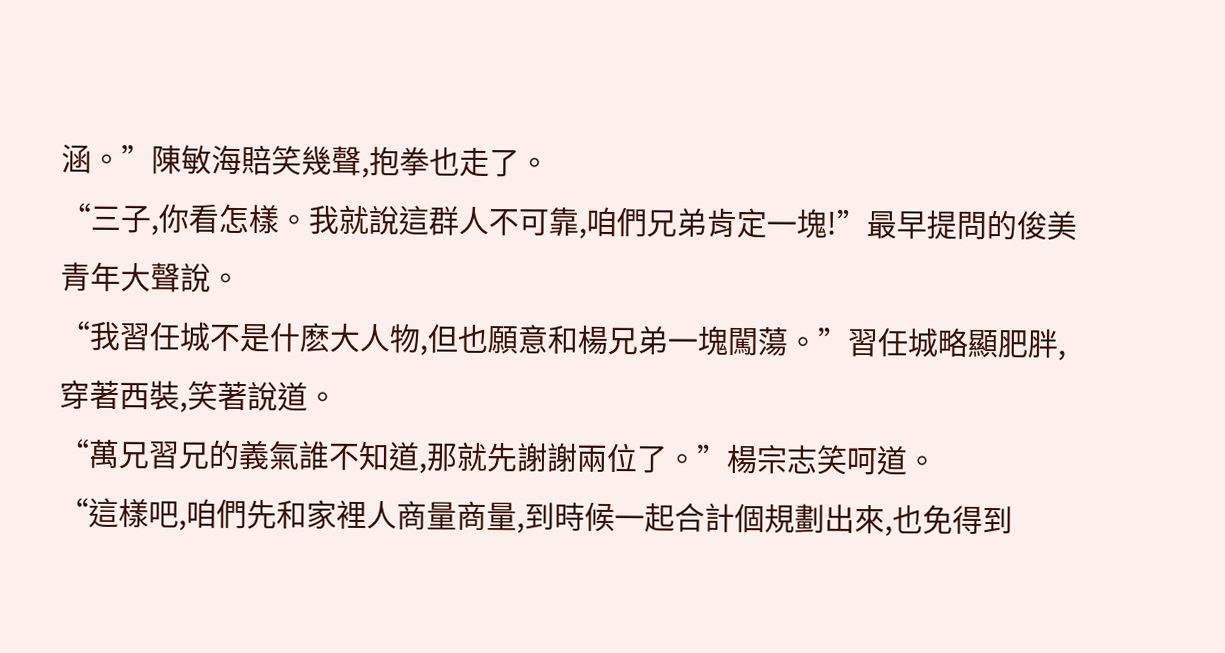涵。”陳敏海賠笑幾聲,抱拳也走了。
“三子,你看怎樣。我就說這群人不可靠,咱們兄弟肯定一塊!”最早提問的俊美青年大聲說。
“我習任城不是什麽大人物,但也願意和楊兄弟一塊闖蕩。”習任城略顯肥胖,穿著西裝,笑著說道。
“萬兄習兄的義氣誰不知道,那就先謝謝兩位了。”楊宗志笑呵道。
“這樣吧,咱們先和家裡人商量商量,到時候一起合計個規劃出來,也免得到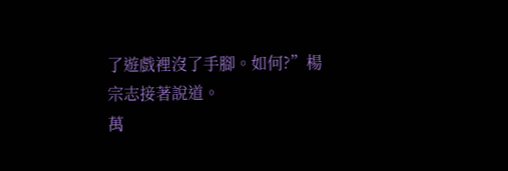了遊戲裡沒了手腳。如何?”楊宗志接著說道。
萬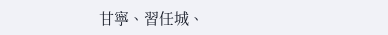甘寧、習任城、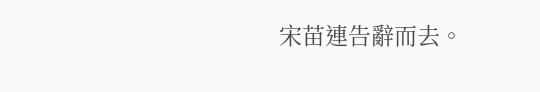宋苗連告辭而去。